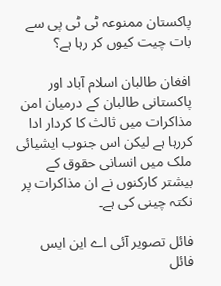پاکستان ممنوعہ ٹی ٹی پی سے بات چیت کیوں کر رہا ہے؟

افغان طالبان اسلام آباد اور پاکستانی طالبان کے درمیان امن مذاکرات میں ثالث کا کردار ادا کررہا ہے لیکن اس جنوب ایشیائی ملک میں انسانی حقوق کے بیشتر کارکنوں نے ان مذاکرات پر نکتہ چینی کی ہے۔

فائل تصویر آئی اے این ایس
فائل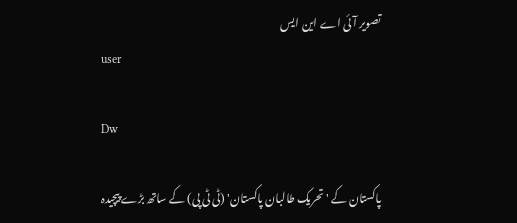تصویر آئی اے این ایس
user

Dw

پاکستان کے 'تحریک طالبان پاکستان' (ٹی ٹی پی) کے ساتھ بڑے پیچیدہ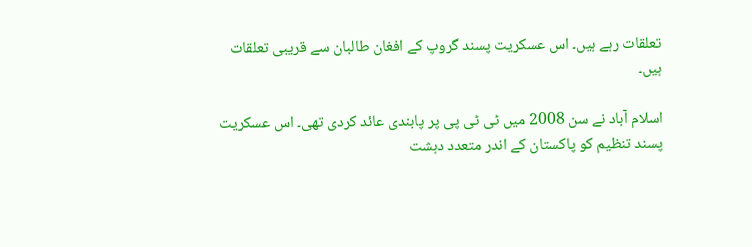تعلقات رہے ہیں۔ اس عسکریت پسند گروپ کے افغان طالبان سے قریبی تعلقات ہیں۔

اسلام آباد نے سن 2008 میں ٹی ٹی پی پر پابندی عائد کردی تھی۔ اس عسکریت پسند تنظیم کو پاکستان کے اندر متعدد دہشت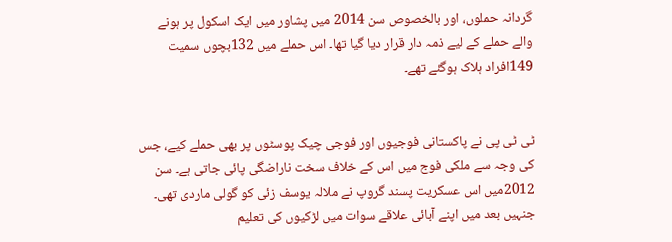گردانہ حملوں، اور بالخصوص سن 2014 میں پشاور میں ایک اسکول پر ہونے والے حملے کے لیے ذمہ دار قرار دیا گیا تھا۔ اس حملے میں 132بچوں سمیت 149افراد ہلاک ہوگئے تھے۔


ٹی ٹی پی نے پاکستانی فوجیوں اور فوجی چیک پوسٹوں پر بھی حملے کیے، جس کی وجہ سے ملکی فوج میں اس کے خلاف سخت ناراضگی پائی جاتی ہے۔ سن 2012میں اس عسکریت پسند گروپ نے ملالہ یوسف زئی کو گولی ماردی تھی۔ جنہیں بعد میں اپنے آبائی علاقے سوات میں لڑکیوں کی تعلیم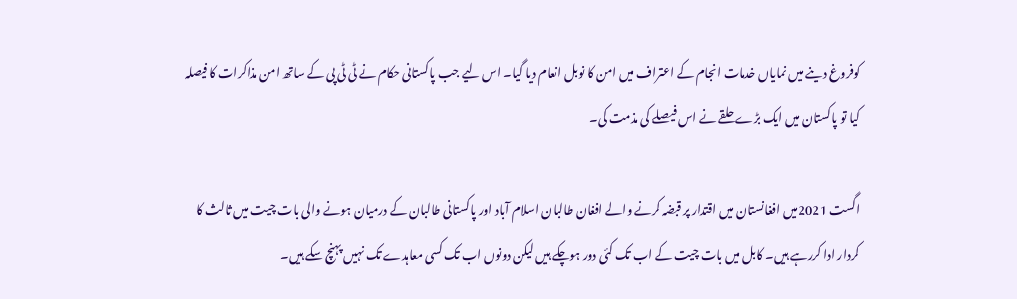کوفروغ دینے میں نمایاں خدمات انجام کے اعتراف میں امن کا نوبل انعام دیا گیا۔ اس لیے جب پاکستانی حکام نے ٹی ٹی پی کے ساتھ امن مذاکرات کا فیصلہ کیا تو پاکستان میں ایک بڑے حلقے نے اس فیصلے کی مذمت کی۔

اگست 2021میں افغانستان میں اقتدار پر قبضہ کرنے والے افغان طالبان اسلام آباد اور پاکستانی طالبان کے درمیان ہونے والی بات چیت میں ثالث کا کردار ادا کررہے ہیں۔ کابل میں بات چیت کے اب تک کئی دور ہوچکے ہیں لیکن دونوں اب تک کسی معاہدے تک نہیں پہنچ سکے ہیں۔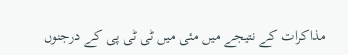مذاکرات کے نتیجے میں مئی میں ٹی ٹی پی کے درجنوں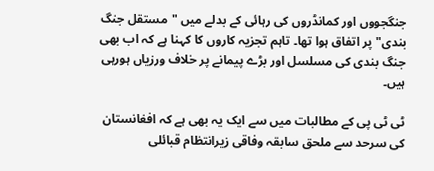جنگجووں اور کمانڈروں کی رہائی کے بدلے میں "مستقل جنگ بندی" پر اتفاق ہوا تھا۔ تاہم تجزیہ کاروں کا کہنا ہے کہ اب بھی جنگ بندی کی مسلسل اور بڑے پیمانے پر خلاف ورزیاں ہورہی ہیں۔

ٹی ٹی پی کے مطالبات میں سے ایک یہ بھی ہے کہ افغانستان کی سرحد سے ملحق سابقہ وفاقی زیرانتظام قبائلی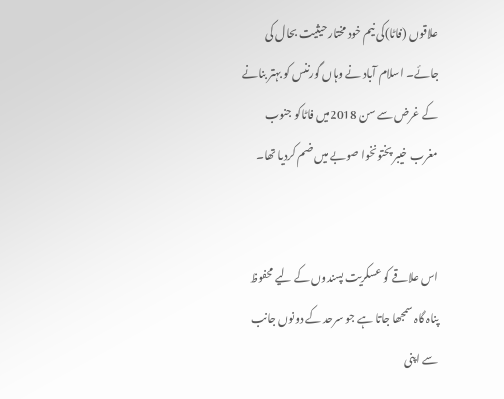علاقوں (فاٹا)کی نیم خود مختار حیثیت بحال کی جائے۔ اسلام آباد نے وہاں گورننس کو بہتر بنانے کے غرض سے سن 2018میں فاٹاکو جنوب مغرب خیبر پختونخوا صوبے میں ضم کردیا تھا۔


اس علاقے کو عسکریت پسندوں کے لیے محفوظ پناہ گاہ سمجھا جاتا ہے جو سرحد کے دونوں جانب سے اپنی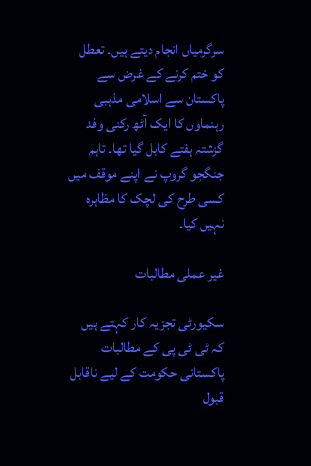سرگرمیاں انجام دیتے ہیں۔ تعطل کو ختم کرنے کے غرض سے پاکستان سے اسلامی مذہبی رہنماوں کا ایک آٹھ رکنی وفد گزشتہ ہفتے کابل گیا تھا۔ تاہم جنگجو گروپ نے اپنے موقف میں کسی طرح کی لچک کا مظاہرہ نہیں کیا۔

غیر عملی مطالبات

سکیورٹی تجزیہ کار کہتے ہیں کہ ٹی ٹی پی کے مطالبات پاکستانی حکومت کے لیے ناقابل قبول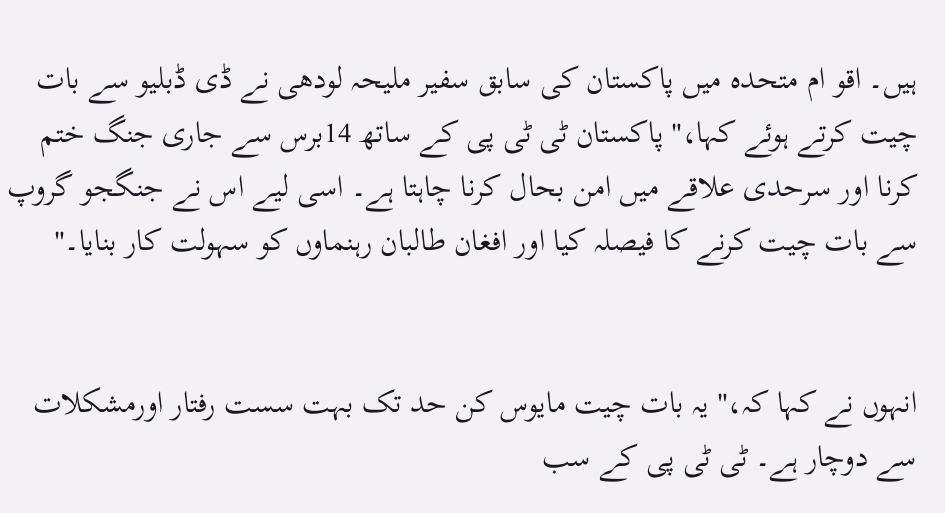ہیں۔ اقو ام متحدہ میں پاکستان کی سابق سفیر ملیحہ لودھی نے ڈی ڈبلیو سے بات چیت کرتے ہوئے کہا،" پاکستان ٹی ٹی پی کے ساتھ 14برس سے جاری جنگ ختم کرنا اور سرحدی علاقے میں امن بحال کرنا چاہتا ہے۔ اسی لیے اس نے جنگجو گروپ سے بات چیت کرنے کا فیصلہ کیا اور افغان طالبان رہنماوں کو سہولت کار بنایا۔"


انہوں نے کہا کہ،" یہ بات چیت مایوس کن حد تک بہت سست رفتار اورمشکلات سے دوچار ہے۔ ٹی ٹی پی کے سب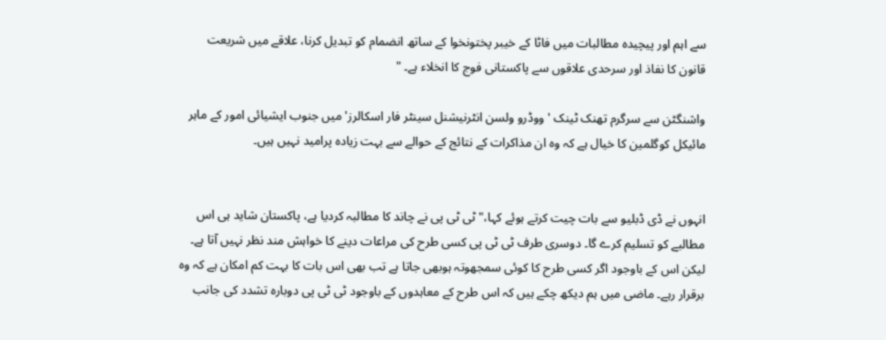سے اہم اور پیچیدہ مطالبات میں فاٹا کے خیبر پختونخوا کے ساتھ انضمام کو تبدیل کرنا، علاقے میں شریعت قانون کا نفاذ اور سرحدی علاقوں سے پاکستانی فوج کا انخلاء ہے۔ "

واشنگٹن سے سرگرم تھنک ٹینک 'ووڈرو ولسن انٹرنیشنل سینٹر فار اسکالرز' میں جنوب ایشیائی امور کے ماہر مائیکل کوگلمین کا خیال ہے کہ وہ ان مذاکرات کے نتائج کے حوالے سے بہت زیادہ پرامید نہیں ہیں۔


انہوں نے ڈی ڈبلیو سے بات چیت کرتے ہوئے کہا،" ٹی ٹی پی نے چاند کا مطالبہ کردیا ہے، پاکستان شاید ہی اس مطالبے کو تسلیم کرے گا۔ دوسری طرف ٹی ٹی پی کسی طرح کی مراعات دینے کا خواہش مند نظر نہیں آتا ہے۔ لیکن اس کے باوجود اگر کسی طرح کا کوئی سمجھوتہ ہوبھی جاتا ہے تب بھی اس بات کا بہت کم امکان ہے کہ وہ برقرار رہے۔ ماضی میں ہم دیکھ چکے ہیں کہ اس طرح کے معاہدوں کے باوجود ٹی ٹی پی دوبارہ تشدد کی جانب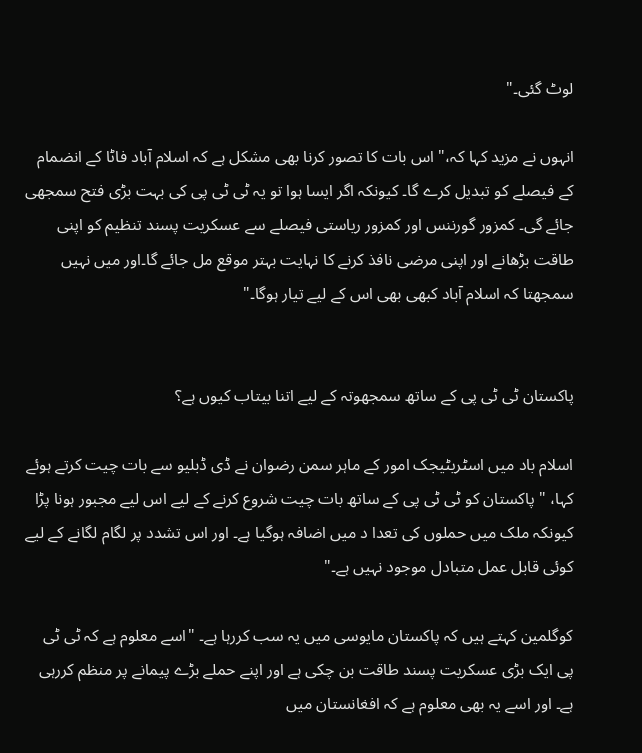لوٹ گئی۔"

انہوں نے مزید کہا کہ،" اس بات کا تصور کرنا بھی مشکل ہے کہ اسلام آباد فاٹا کے انضمام کے فیصلے کو تبدیل کرے گا۔ کیونکہ اگر ایسا ہوا تو یہ ٹی ٹی پی کی بہت بڑی فتح سمجھی جائے گی۔ کمزور گورننس اور کمزور ریاستی فیصلے سے عسکریت پسند تنظیم کو اپنی طاقت بڑھانے اور اپنی مرضی نافذ کرنے کا نہایت بہتر موقع مل جائے گا۔اور میں نہیں سمجھتا کہ اسلام آباد کبھی بھی اس کے لیے تیار ہوگا۔"


پاکستان ٹی ٹی پی کے ساتھ سمجھوتہ کے لیے اتنا بیتاب کیوں ہے؟

اسلام باد میں اسٹریٹیجک امور کے ماہر سمن رضوان نے ڈی ڈبلیو سے بات چیت کرتے ہوئے کہا، " پاکستان کو ٹی ٹی پی کے ساتھ بات چیت شروع کرنے کے لیے اس لیے مجبور ہونا پڑا کیونکہ ملک میں حملوں کی تعدا د میں اضافہ ہوگیا ہے۔ اور اس تشدد پر لگام لگانے کے لیے کوئی قابل عمل متبادل موجود نہیں ہے۔"

کوگلمین کہتے ہیں کہ پاکستان مایوسی میں یہ سب کررہا ہے۔ "اسے معلوم ہے کہ ٹی ٹی پی ایک بڑی عسکریت پسند طاقت بن چکی ہے اور اپنے حملے بڑے پیمانے پر منظم کررہی ہے۔ اور اسے یہ بھی معلوم ہے کہ افغانستان میں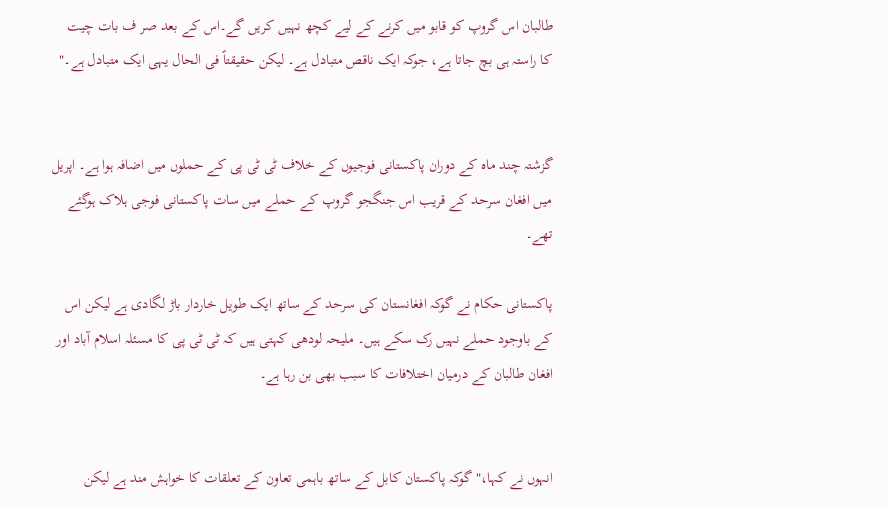طالبان اس گروپ کو قابو میں کرنے کے لیے کچھ نہیں کریں گے۔اس کے بعد صر ف بات چیت کا راستہ ہی بچ جاتا ہے، جوکہ ایک ناقص متبادل ہے۔ لیکن حقیقتاً فی الحال یہی ایک متبادل ہے۔"


گزشتہ چند ماہ کے دوران پاکستانی فوجیوں کے خلاف ٹی ٹی پی کے حملوں میں اضافہ ہوا ہے۔ اپریل میں افغان سرحد کے قریب اس جنگجو گروپ کے حملے میں سات پاکستانی فوجی ہلاک ہوگئے تھے۔

پاکستانی حکام نے گوکہ افغانستان کی سرحد کے ساتھ ایک طویل خاردار باڑ لگادی ہے لیکن اس کے باوجود حملے نہیں رک سکے ہیں۔ ملیحہ لودھی کہتی ہیں کہ ٹی ٹی پی کا مسئلہ اسلام آباد اور افغان طالبان کے درمیان اختلافات کا سبب بھی بن رہا ہے۔


انہوں نے کہا،" گوکہ پاکستان کابل کے ساتھ باہمی تعاون کے تعلقات کا خواہش مند ہے لیکن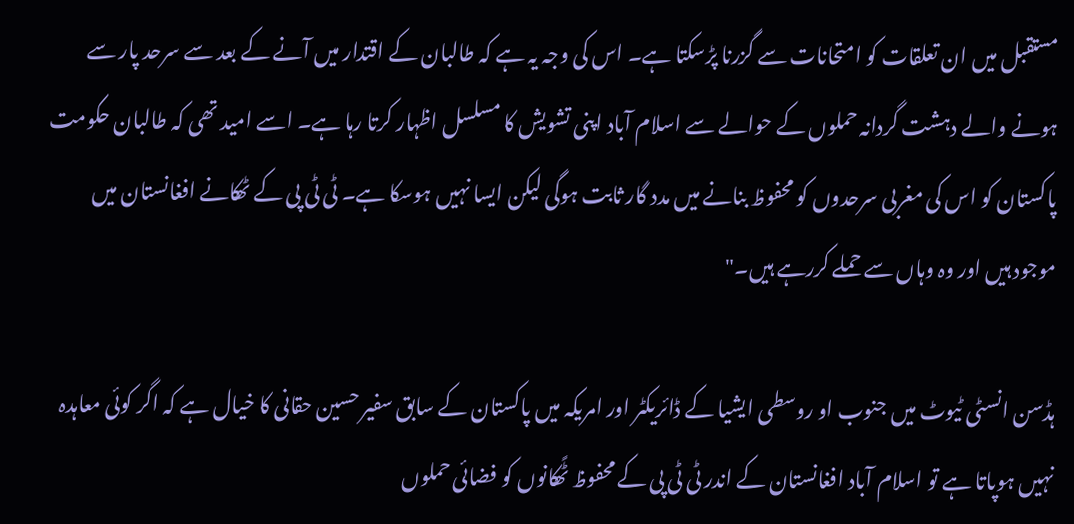مستقبل میں ان تعلقات کو امتحانات سے گزرنا پڑسکتا ہے۔ اس کی وجہ یہ ہے کہ طالبان کے اقتدار میں آنے کے بعد سے سرحد پار سے ہونے والے دہشت گردانہ حملوں کے حوالے سے اسلام آباد اپنی تشویش کا مسلسل اظہار کرتا رہا ہے۔ اسے امید تھی کہ طالبان حکومت پاکستان کو اس کی مغربی سرحدوں کو محفوظ بنانے میں مدد گار ثابت ہوگی لیکن ایسا نہیں ہوسکا ہے۔ ٹی ٹی پی کے ٹھکانے افغانستان میں موجود ہیں اور وہ وہاں سے حملے کررہے ہیں۔"

ہڈسن انسٹی ٹیوٹ میں جنوب او روسطی ایشیا کے ڈائریکٹر اور امریکہ میں پاکستان کے سابق سفیر حسین حقانی کا خیال ہے کہ اگر کوئی معاہدہ نہیں ہوپاتا ہے تو اسلام آباد افغانستان کے اندر ٹی ٹی پی کے محفوظ ٹًھکانوں کو فضائی حملوں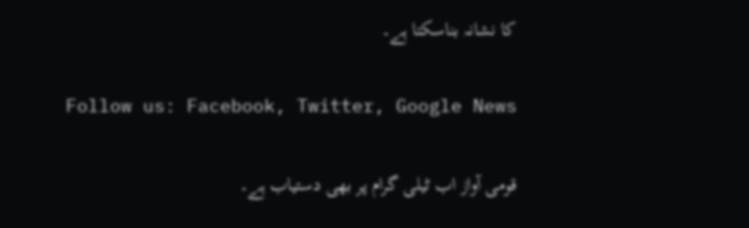کا نشانہ بناسکتا ہے۔

Follow us: Facebook, Twitter, Google News

قومی آواز اب ٹیلی گرام پر بھی دستیاب ہے۔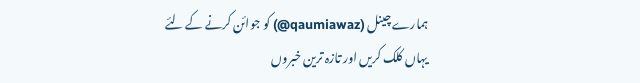ہمارے چینل (qaumiawaz@) کو جوائن کرنے کے لئے یہاں کلک کریں اور تازہ ترین خبروں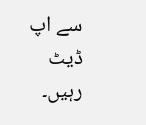سے اپ ڈیٹ رہیں۔